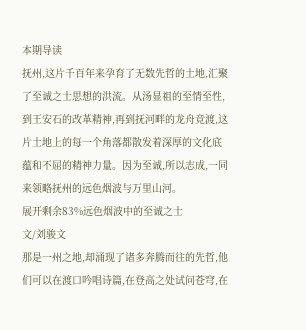本期导读
抚州,这片千百年来孕育了无数先哲的土地,汇聚了至诚之士思想的洪流。从汤显祖的至情至性,到王安石的改革精神,再到抚河畔的龙舟竞渡,这片土地上的每一个角落都散发着深厚的文化底蕴和不屈的精神力量。因为至诚,所以志成,一同来领略抚州的远色烟波与万里山河。
展开剩余83%远色烟波中的至诚之士
文/刘骏文
那是一州之地,却涌现了诸多奔腾而往的先哲,他们可以在渡口吟唱诗篇,在登高之处试问苍穹,在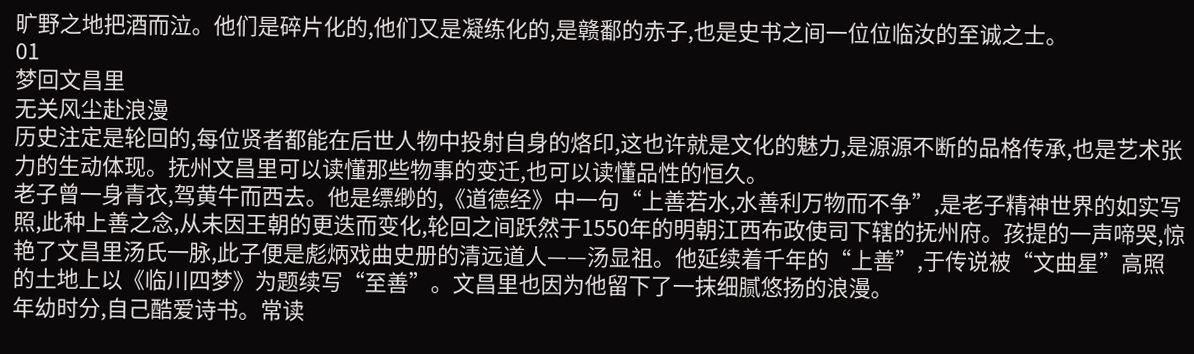旷野之地把酒而泣。他们是碎片化的,他们又是凝练化的,是赣鄱的赤子,也是史书之间一位位临汝的至诚之士。
01
梦回文昌里
无关风尘赴浪漫
历史注定是轮回的,每位贤者都能在后世人物中投射自身的烙印,这也许就是文化的魅力,是源源不断的品格传承,也是艺术张力的生动体现。抚州文昌里可以读懂那些物事的变迁,也可以读懂品性的恒久。
老子曾一身青衣,驾黄牛而西去。他是缥缈的,《道德经》中一句“上善若水,水善利万物而不争”,是老子精神世界的如实写照,此种上善之念,从未因王朝的更迭而变化,轮回之间跃然于1550年的明朝江西布政使司下辖的抚州府。孩提的一声啼哭,惊艳了文昌里汤氏一脉,此子便是彪炳戏曲史册的清远道人——汤显祖。他延续着千年的“上善”,于传说被“文曲星”高照的土地上以《临川四梦》为题续写“至善”。文昌里也因为他留下了一抹细腻悠扬的浪漫。
年幼时分,自己酷爱诗书。常读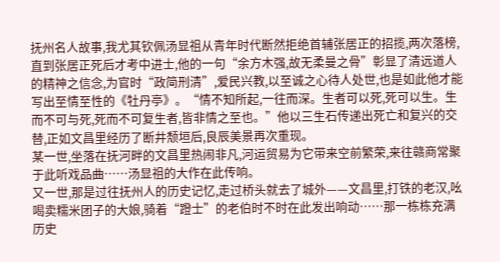抚州名人故事,我尤其钦佩汤显祖从青年时代断然拒绝首辅张居正的招揽,两次落榜,直到张居正死后才考中进士,他的一句“余方木强,故无柔曼之骨”彰显了清远道人的精神之信念,为官时“政简刑清”,爱民兴教,以至诚之心待人处世,也是如此他才能写出至情至性的《牡丹亭》。“情不知所起,一往而深。生者可以死,死可以生。生而不可与死,死而不可复生者,皆非情之至也。”他以三生石传递出死亡和复兴的交替,正如文昌里经历了断井颓垣后,良辰美景再次重现。
某一世,坐落在抚河畔的文昌里热闹非凡,河运贸易为它带来空前繁荣,来往赣商常聚于此听戏品曲……汤显祖的大作在此传响。
又一世,那是过往抚州人的历史记忆,走过桥头就去了城外——文昌里,打铁的老汉,吆喝卖糯米团子的大娘,骑着“蹬士”的老伯时不时在此发出响动……那一栋栋充满历史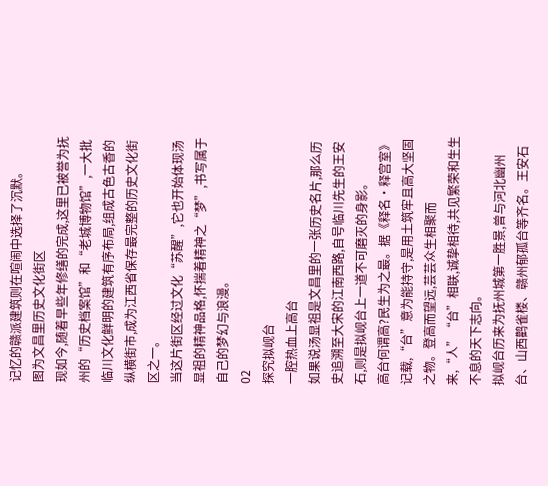记忆的赣派建筑则在喧闹中选择了沉默。
图为文昌里历史文化街区
现如今,随着早些年修缮的完成,这里已被誉为抚州的“历史档案馆”和“老城博物馆”,一大批临川文化鲜明的建筑有序布局,组成古色古香的纵横街市,成为江西省保存最完整的历史文化街区之一。
当这片街区经过文化“苏醒”,它也开始体现汤显祖的精神品格,怀揣着精神之“梦”,书写属于自己的梦幻与浪漫。
02
探究拟岘台
一腔热血上高台
如果说汤显祖是文昌里的一张历史名片,那么历史追溯至大宋的江南西路,自号临川先生的王安石,则是拟岘台上一道不可磨灭的身影。
高台何谓高?民生为之最。据《释名·释宫室》记载,“台”意为能持守,是用土筑牢且高大坚固之物。登高而望远,芸芸众生相聚而来,“人”“台”相联,诚挚相待,共见繁荣和生生不息的天下志向。
拟岘台历来为抚州城第一胜景,曾与河北幽州台、山西鹳雀楼、赣州郁孤台等齐名。王安石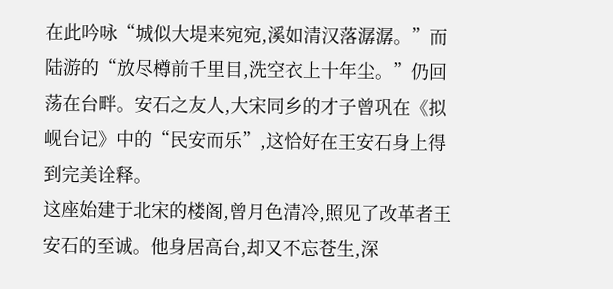在此吟咏“城似大堤来宛宛,溪如清汉落潺潺。”而陆游的“放尽樽前千里目,洗空衣上十年尘。”仍回荡在台畔。安石之友人,大宋同乡的才子曾巩在《拟岘台记》中的“民安而乐”,这恰好在王安石身上得到完美诠释。
这座始建于北宋的楼阁,曾月色清冷,照见了改革者王安石的至诚。他身居高台,却又不忘苍生,深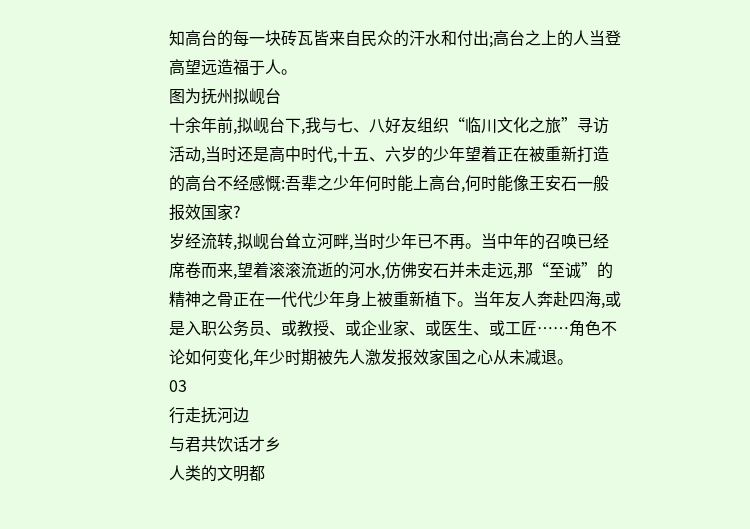知高台的每一块砖瓦皆来自民众的汗水和付出;高台之上的人当登高望远造福于人。
图为抚州拟岘台
十余年前,拟岘台下,我与七、八好友组织“临川文化之旅”寻访活动,当时还是高中时代,十五、六岁的少年望着正在被重新打造的高台不经感慨:吾辈之少年何时能上高台,何时能像王安石一般报效国家?
岁经流转,拟岘台耸立河畔,当时少年已不再。当中年的召唤已经席卷而来,望着滚滚流逝的河水,仿佛安石并未走远,那“至诚”的精神之骨正在一代代少年身上被重新植下。当年友人奔赴四海,或是入职公务员、或教授、或企业家、或医生、或工匠……角色不论如何变化,年少时期被先人激发报效家国之心从未减退。
03
行走抚河边
与君共饮话才乡
人类的文明都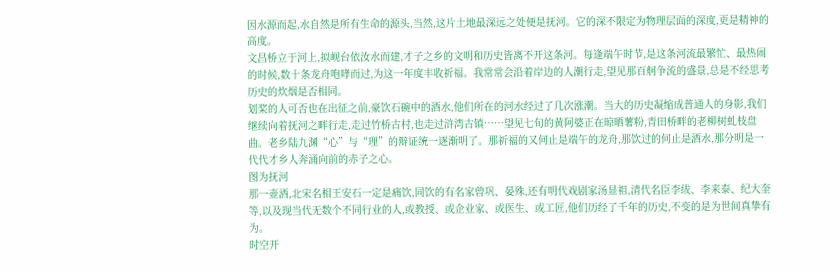因水源而起,水自然是所有生命的源头,当然,这片土地最深远之处便是抚河。它的深不限定为物理层面的深度,更是精神的高度。
文昌桥立于河上,拟岘台依汝水而建,才子之乡的文明和历史皆离不开这条河。每逢端午时节,是这条河流最繁忙、最热闹的时候,数十条龙舟咆哮而过,为这一年度丰收祈福。我常常会沿着岸边的人潮行走,望见那百舸争流的盛景,总是不经思考历史的炊烟是否相同。
划桨的人可否也在出征之前,豪饮石碗中的酒水,他们所在的河水经过了几次涨潮。当大的历史凝缩成普通人的身影,我们继续向着抚河之畔行走,走过竹桥古村,也走过浒湾古镇……望见七旬的黄阿婆正在晾晒薯粉,青田桥畔的老柳树虬枝盘曲。老乡陆九渊“心”与“理”的辩证统一逐渐明了。那祈福的又何止是端午的龙舟,那饮过的何止是酒水,那分明是一代代才乡人奔涌向前的赤子之心。
图为抚河
那一壶酒,北宋名相王安石一定是痛饮,同饮的有名家曾巩、晏殊,还有明代戏剧家汤显祖,清代名臣李绂、李来泰、纪大奎等,以及现当代无数个不同行业的人,或教授、或企业家、或医生、或工匠,他们历经了千年的历史,不变的是为世间真挚有为。
时空开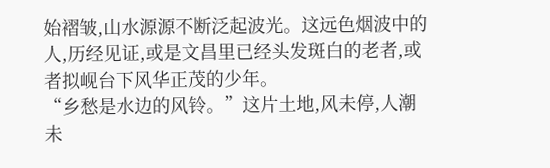始褶皱,山水源源不断泛起波光。这远色烟波中的人,历经见证,或是文昌里已经头发斑白的老者,或者拟岘台下风华正茂的少年。
“乡愁是水边的风铃。”这片土地,风未停,人潮未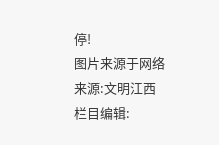停!
图片来源于网络
来源:文明江西
栏目编辑: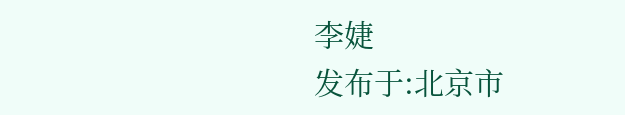李婕
发布于:北京市